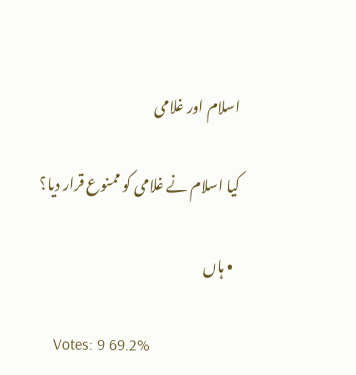اسلام اور غلامی

کیا اسلام نے غلامی کو ممنوع قرار دیا؟

  • ہاں

    Votes: 9 69.2%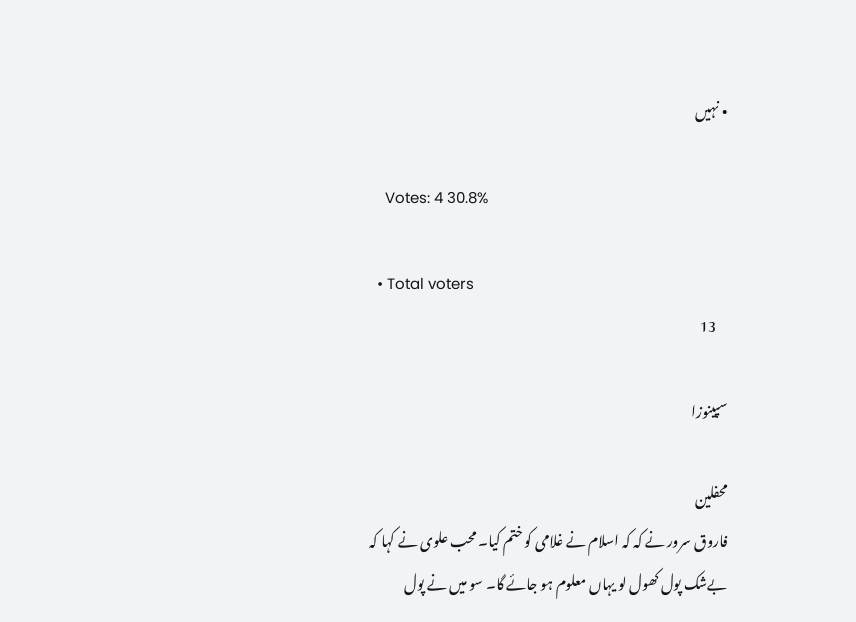• نہیں

    Votes: 4 30.8%

  • Total voters
    13

سپینوزا

محفلین
فاروق سرور نے کہ کہ اسلام نے غلامی کو ختم کیا۔ محب علوی نے کہا کہ بےشک پول کھول لو یہاں معلوم ہو جائے گا۔ سو میں نے پول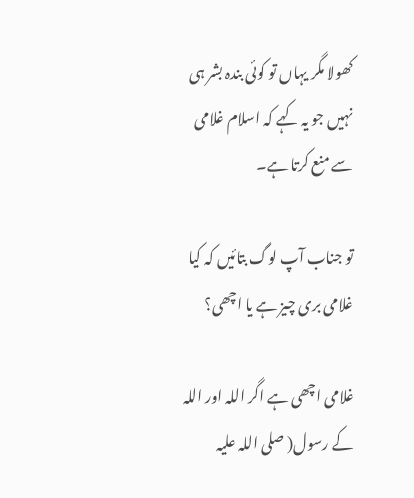کھولا مگر یہاں تو کوئی بندہ بشر ہی نہیں جو یہ کہے کہ اسلام غلامی سے منع کرتا ہے۔

تو جناب آپ لوگ بتائیں کہ کیا غلامی بری چیز ہے یا اچھی؟

غلامی اچھی ہے اگر اللہ اور اللہ کے رسول( صلی اللہ علیہ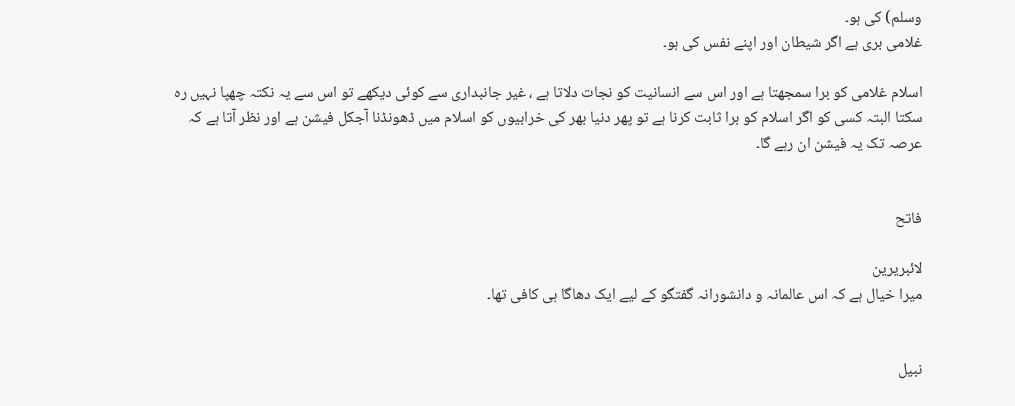وسلم) کی ہو۔
غلامی بری ہے اگر شیطان اور اپنے نفس کی ہو۔

اسلام غلامی کو برا سمجھتا ہے اور اس سے انسانیت کو نجات دلاتا ہے ، غیر جانبداری سے کوئی دیکھے تو اس سے یہ نکتہ چھپا نہیں رہ سکتا البتہ کسی کو اگر اسلام کو برا ثابت کرنا ہے تو پھر دنیا بھر کی خرابیوں کو اسلام میں ڈھونڈنا آجکل فیشن ہے اور نظر آتا ہے کہ عرصہ تک یہ فیشن ان رہے گا۔


فاتح

لائبریرین
میرا خیال ہے کہ اس عالمانہ و دانشورانہ گفتگو کے لیے ایک دھاگا ہی کافی تھا۔


نبیل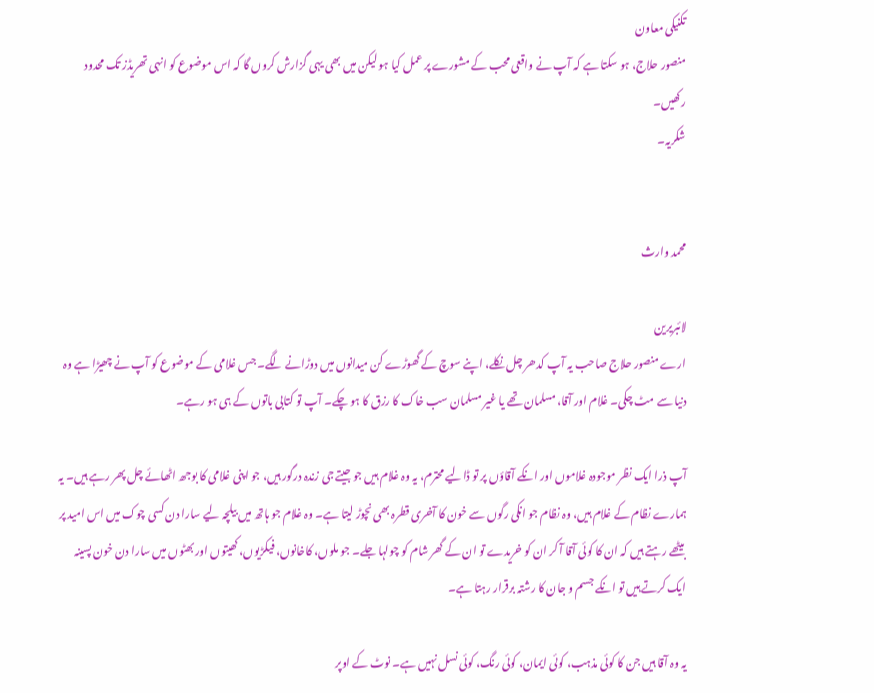تکنیکی معاون
منصور حلاج، ہو سکتا ہے کہ آپ نے واقعی محب کے مشورے پر عمل کیا ہو لیکن میں بھی یہی گزارش کروں گا کہ اس موضوع کو انہی تھریڈز تک محدود رکھیں۔
شکریہ۔


محمد وارث

لائبریرین
ارے منصور حلاج صاحب یہ آپ کدھر چل نکلے، اپنے سوچ کے گھوڑے کن میدانوں میں دوڑانے لگے۔ جس غلامی کے موضوع کو آپ نے چھیڑا ہے وہ دنیا سے مٹ چکی۔ غلام اور آقا، مسلمان تھے یا غیر مسلمان سب خاک کا رزق کا ہو چکے۔ آپ تو کتابی باتوں کے ہی ہو رہے۔

آپ ذرا ایک نظر موجودہ غلاموں اور انکے آقاؤں پر تو ڈالیے محترم، یہ وہ غلام ہیں جو جیتے جی زندہ درگور ہیں، جو اپنی غلامی کا بوجھ اٹھائے چل پھر رہے ہیں۔ یہ ہمارے نظام کے غلام ہیں، وہ نظام جو انکی رگوں سے خون کا آخری قطرہ بھی نچوڑ لیتا ہے۔ وہ غلام جو ہاتھ میں بیلچہ لیے سارا دن کسی چوک میں اس امید پر بیٹھے رہتے ہیں کہ ان کا کوئی آقا آ کر ان کو خریدے تو ان کے گھر شام کو چولہا جلے۔ جو ملوں، کاخانوں، فیکڑیوں، کھیتوں اور بھٹوں میں سارا دن خون پسینہ ایک کرتے ہیں تو انکے جسم و جان کا رشتہ برقرار رہتا ہے۔

یہ وہ آقا ہیں جن کا کوئی مذہب، کوئی ایمان، کوئی رنگ، کوئی نسل نہیں ہے۔ نوٹ کے اوپر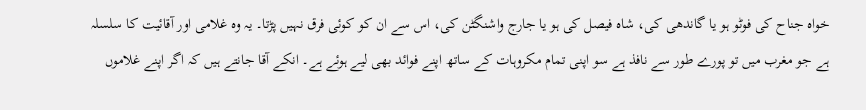خواہ جناح کی فوٹو ہو یا گاندھی کی، شاہ فیصل کی ہو یا جارج واشنگٹن کی، اس سے ان کو کوئی فرق نہیں پڑتا۔ یہ وہ غلامی اور آقائیت کا سلسلہ ہے جو مغرب میں تو پورے طور سے نافذ ہے سو اپنی تمام مکروہات کے ساتھ اپنے فوائد بھی لیے ہوئے ہے۔ انکے آقا جانتے ہیں کہ اگر اپنے غلاموں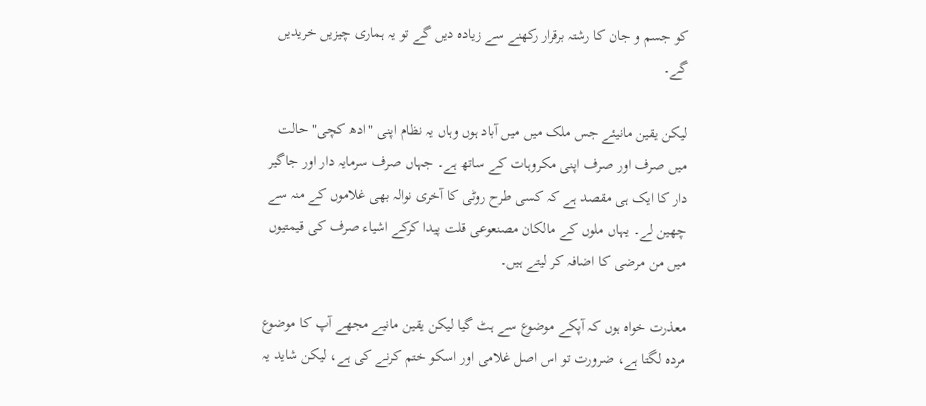کو جسم و جان کا رشتہ برقرار رکھنے سے زیادہ دیں گے تو یہ ہماری چیزیں خریدیں گے۔

لیکن یقین مانیئے جس ملک میں میں آباد ہوں وہاں یہ نظام اپنی "ادھ کچی" حالت میں صرف اور صرف اپنی مکروہات کے ساتھ ہے۔ جہاں صرف سرمایہ دار اور جاگیر دار کا ایک ہی مقصد ہے کہ کسی طرح روٹی کا آخری نوالہ بھی غلاموں کے منہ سے چھین لے۔ یہاں ملوں کے مالکان مصنعوعی قلت پیدا کرکے اشیاء صرف کی قیمتیوں میں من مرضی کا اضافہ کر لیتے ہیں۔

معذرت خواہ ہوں کہ آپکے موضوع سے ہٹ گیا لیکن یقین مانیے مجھے آپ کا موضوع مردہ لگتا ہے، ضرورت تو اس اصل غلامی اور اسکو ختم کرنے کی ہے، لیکن شاید یہ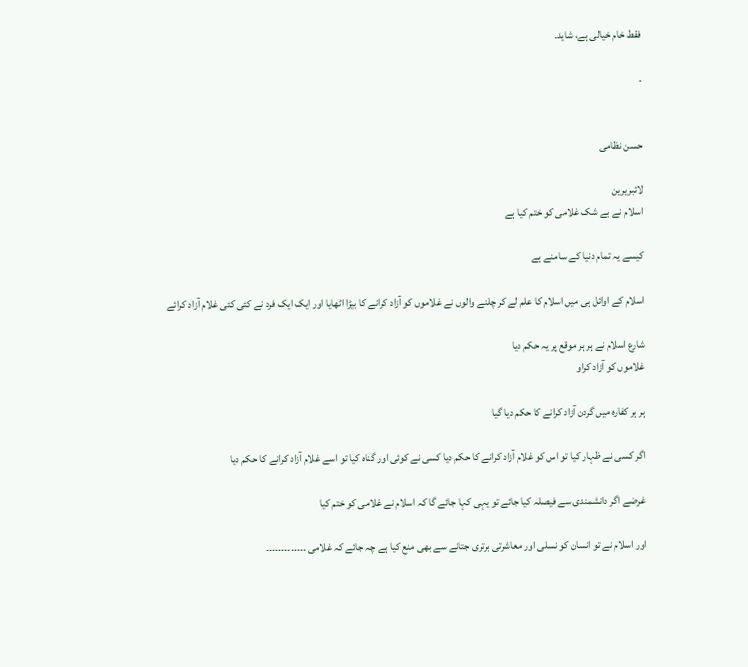فقط خام خیالی ہے، شاید۔

۔


حسن نظامی

لائبریرین
اسلام نے بے شک غلامی کو ختم کیا ہے

کیسے یہ تمام دنیا کے سامنے ہے

اسلام کے اوائل ہی میں اسلام کا علم لے کر چلنے والوں نے غلاموں کو آزاد کرانے کا بیڑا اٹھایا اور ایک ایک فرد نے کئی کئی غلام آزاد کرائے

شارع اسلام نے ہر ہر موقع پر یہ حکم دیا
غلاموں کو آزاد کراو

ہر ہر کفارہ میں گردن آزاد کرانے کا حکم دیا گیا

اگر کسی نے ظہار کیا تو اس کو غلام آزاد کرانے کا حکم دیا کسی نے کوئی اور گناہ کیا تو اسے غلام آزاد کرانے کا حکم دیا

غرضے اگر دانشمندی سے فیصلہ کیا جائے تو یہی کہا جائے گا کہ اسلام نے غلامی کو ختم کیا

اور اسلام نے تو انسان کو نسلی اور معاشرتی برتری جتانے سے بھی منع کیا ہے چہ جائے کہ غلامی ۔۔۔۔۔۔۔۔۔۔۔۔۔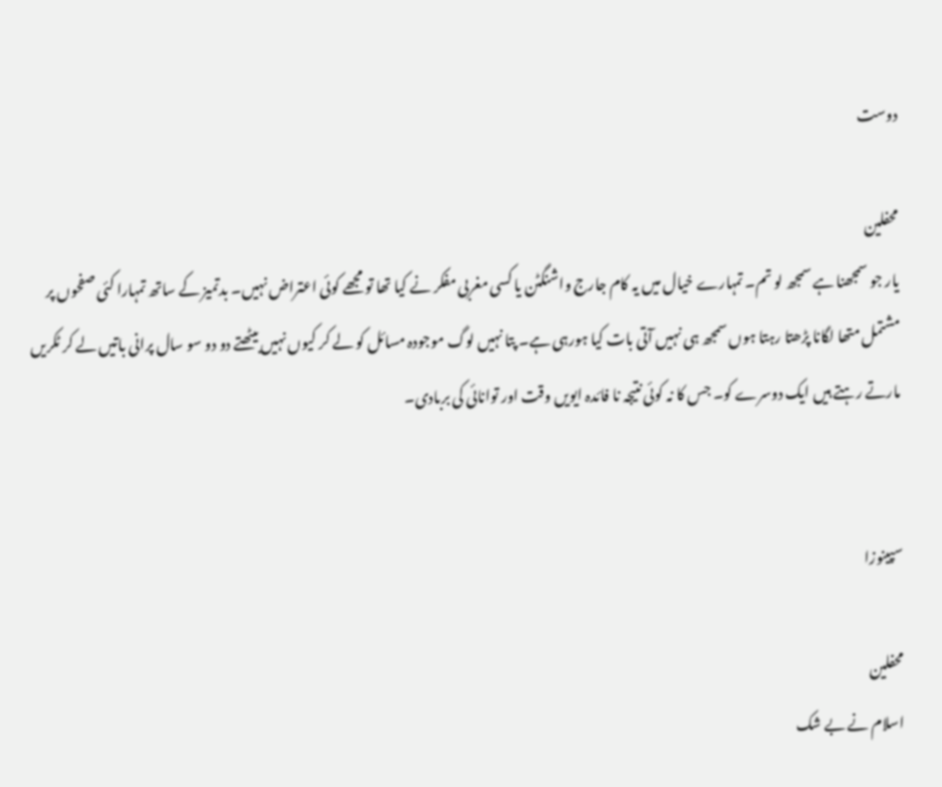دوست

محفلین
یار جو سمجھنا ہے سمجھ لو تم۔ تمہارے خیال میں‌ یہ کام جارج واشنگٹن یا کسی مغربی مفکر نے کیا تھا تو مجھے کوئی اعتراض نہیں۔ بدتمیز کے ساتھ تمہارا کئی صفحوں پر مشتمل متھا لگانا پڑھتا رہتا ہوں سمجھ ہی نہیں آتی بات کیا ہورہی ہے۔ پتا نہیں لوگ موجودہ مسائل کو لے کر کیوں نہیں بیٹھتے دو دو سو سال پرانی باتیں لے کر ٹکریں مارتے رہتے ہیں ایک دوسرے کو۔ جس کا نہ کوئی نتیجہ نا فائدہ ایویں وقت اور توانائی کی بربادی۔


سپینوزا

محفلین
اسلام نے بے شک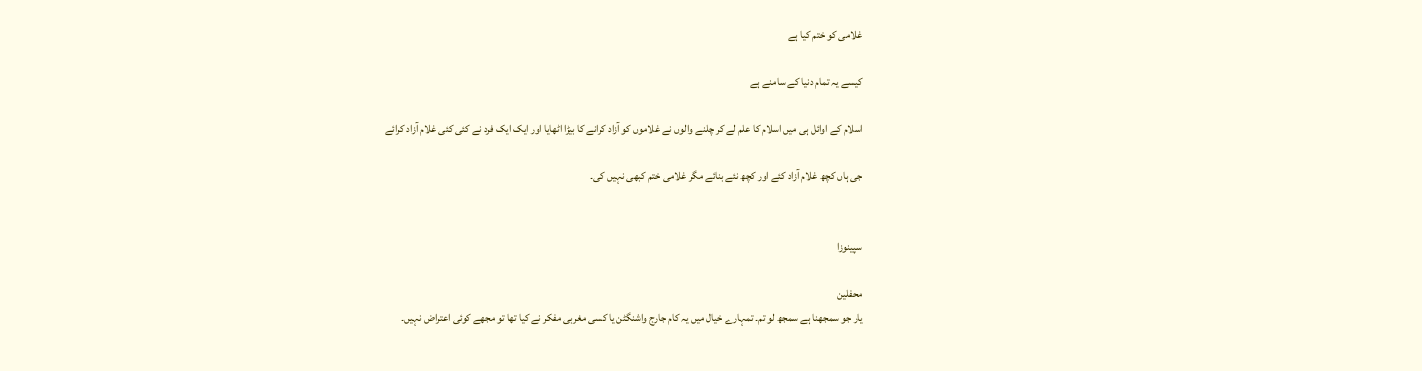غلامی کو ختم کیا ہے

کیسے یہ تمام دنیا کے سامنے ہے

اسلام کے اوائل ہی میں اسلام کا علم لے کر چلنے والوں نے غلاموں کو آزاد کرانے کا بیڑا اٹھایا اور ایک ایک فرد نے کئی کئی غلام آزاد کرائے

جی ہاں کچھ غلام آزاد کئے اور کچھ نئے بنائے مگر غلامی ختم کبھی نہیں کی۔


سپینوزا

محفلین
یار جو سمجھنا ہے سمجھ لو تم۔ تمہارے خیال میں‌ یہ کام جارج واشنگٹن یا کسی مغربی مفکر نے کیا تھا تو مجھے کوئی اعتراض نہیں۔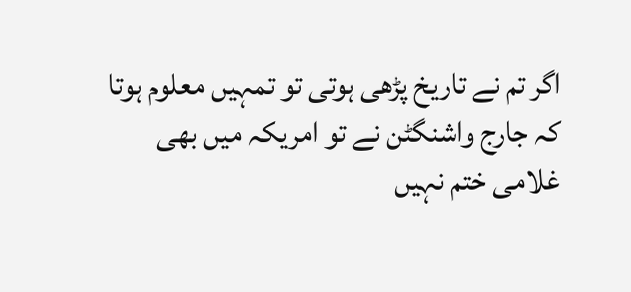اگر تم نے تاریخ پڑھی ہوتی تو تمہیں معلوم ہوتا کہ جارج واشنگٹن نے تو امریکہ میں بھی غلامی ختم نہیں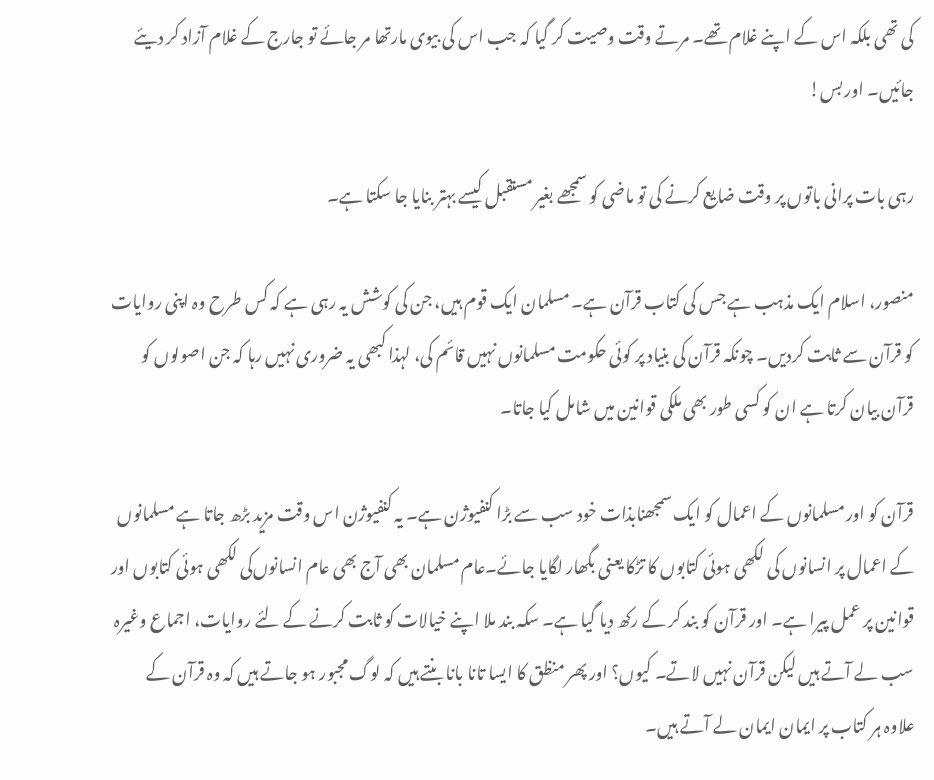کی تھی بلکہ اس کے اپنے غلام تھے۔ مرتے وقت وصیت کر گیا کہ جب اس کی بیوی مارتھا مر جائے تو جارج کے غلام آزاد کر دیئے جائیں۔ اور بس!

رہی بات پرانی باتوں پر وقت ضایع کرنے کی تو ماضی کو سمجھے بغیر مستقبل کیسے بہتر بنایا جا سکتا ہے۔

منصور، اسلام ایک مذہب ہے جس کی کتاب قرآن ہے۔ مسلمان ایک قوم ہیں، جن کی کوشش یہ رہی ہے کہ کس طرح وہ اپنی روایات کو قرآن سے ثابت کردیں۔ چونکہ قرآن کی بنیاد پر کوئی حکومت مسلمانوں نہیں قائم کی، لہذا کبھی یہ ضروری نہیں رہا کہ جن اصولوں کو قرآن بیان کرتا ہے ان کو کسی طور بھی ملکی قوانین میں شامل کیا جاتا۔

قرآن کو اور مسلمانوں کے اعمال کو ایک سمجھنابذات خود سب سے بڑا کنفیوژن ہے۔ یہ کنفیوژن اس وقت مزید بڑھ جاتا ہے مسلمانوں کے اعمال پر انسانوں کی لکھی ہوئی کتابوں کا تڑکا یعنی بگھار لگایا جائے۔عام مسلمان بھی آج بھی عام انسانوں‌کی لکھی ہوئی کتابوں اور قوانین پر عمل پیرا ہے۔ اور قرآن کو بند کر کے رکھ دیا گیا ہے۔ سکہ بند ملا اپنے خیالات کو ثابت کرنے کے لئے روایات، اجماع وغیرہ سب لے آتے ہیں لیکن قرآن نہیں لاتے۔ کیوں؟ اور پھر منظق کا ایسا تانا بانا بنتے ہیں کہ لوگ مجبور ہو جاتے ہیں کہ وہ قرآن کے علاوہ ہر کتاب پر ایمان ایمان لے آتے ہیں۔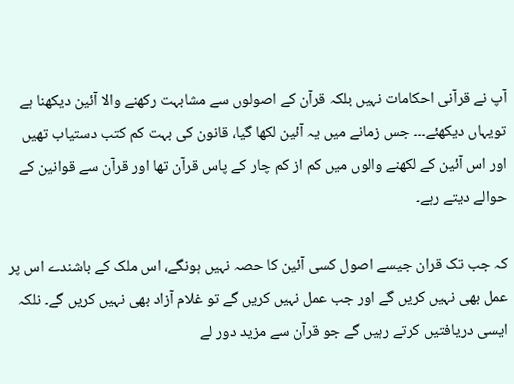آپ نے قرآنی احکامات نہیں بلکہ قرآن کے اصولوں سے مشابہت رکھنے والا آئین دیکھنا ہے تویہاں دیکھئے۔۔۔ جس زمانے میں یہ آئین لکھا گیا، قانون کی بہت کم کتب دستیاب تھیں اور اس آئین کے لکھنے والوں میں کم از کم چار کے پاس قرآن تھا اور قرآن سے قوانین کے حوالے دیتے رہے۔

کہ جب تک قران جیسے اصول کسی آئین کا حصہ نہیں ‌ہونگے، اس ملک کے باشندے اس پر عمل بھی نہیں کریں گے اور جب عمل نہیں کریں گے تو غلام آزاد بھی نہیں کریں گے۔ نلکہ ایسی دریافتیں کرتے رہیں گے جو قرآن سے مزید دور لے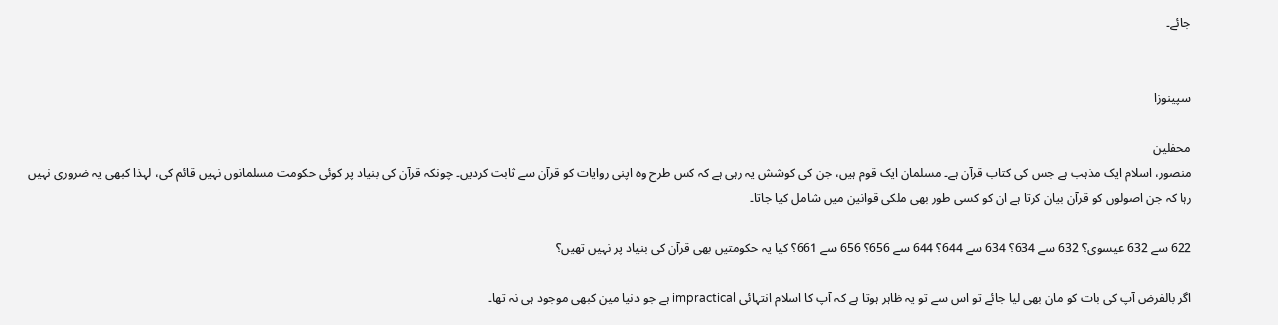جائے۔


سپینوزا

محفلین
منصور، اسلام ایک مذہب ہے جس کی کتاب قرآن ہے۔ مسلمان ایک قوم ہیں، جن کی کوشش یہ رہی ہے کہ کس طرح وہ اپنی روایات کو قرآن سے ثابت کردیں۔ چونکہ قرآن کی بنیاد پر کوئی حکومت مسلمانوں نہیں قائم کی، لہذا کبھی یہ ضروری نہیں رہا کہ جن اصولوں کو قرآن بیان کرتا ہے ان کو کسی طور بھی ملکی قوانین میں شامل کیا جاتا۔

622 سے 632 عیسوی؟ 632 سے 634؟ 634 سے 644؟ 644 سے 656؟ 656 سے 661؟ کیا یہ حکومتیں بھی قرآن کی بنیاد پر نہیں تھیں؟

اگر بالفرض آپ کی بات کو مان بھی لیا جائے تو اس سے تو یہ ظاہر ہوتا ہے کہ آپ کا اسلام انتہائی impractical ہے جو دنیا مین کبھی موجود ہی نہ تھا۔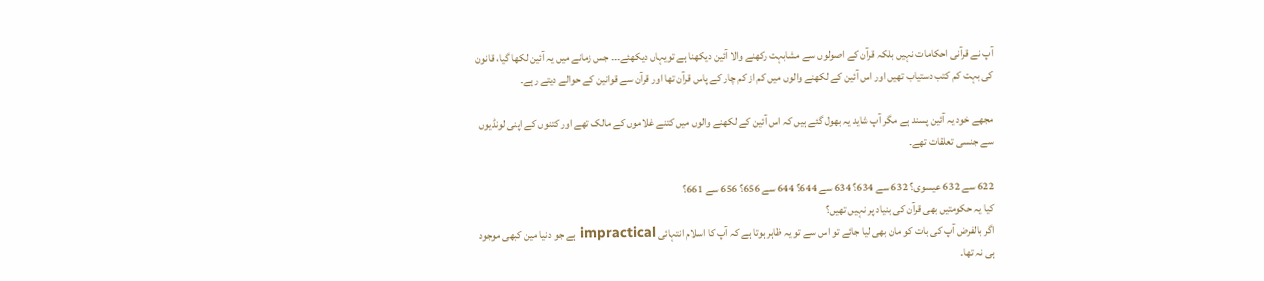آپ نے قرآنی احکامات نہیں بلکہ قرآن کے اصولوں سے مشابہت رکھنے والا آئین دیکھنا ہے تویہاں دیکھئے۔۔۔ جس زمانے میں یہ آئین لکھا گیا، قانون کی بہت کم کتب دستیاب تھیں اور اس آئین کے لکھنے والوں میں کم از کم چار کے پاس قرآن تھا اور قرآن سے قوانین کے حوالے دیتے رہے۔

مجھے خود یہ آئین پسند ہے مگر آپ شاید یہ بھول گئے ہیں کہ اس آئین کے لکھنے والوں میں کتنے غلاموں کے مالک تھے اور کتنوں کے اپنی لونڈیوں سے جنسی تعلقات تھے۔

622 سے 632 عیسوی؟ 632 سے 634؟ 634 سے 644؟ 644 سے 656؟ 656 سے 661؟
کیا یہ حکومتیں بھی قرآن کی بنیاد پر نہیں تھیں؟
اگر بالفرض آپ کی بات کو مان بھی لیا جائے تو اس سے تو یہ ظاہر ہوتا ہے کہ آپ کا اسلام انتہائی impractical ہے جو دنیا مین کبھی موجود ہی نہ تھا۔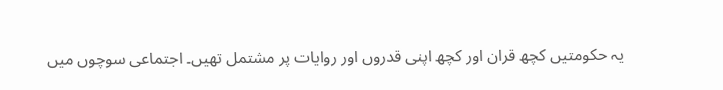یہ حکومتیں کچھ قران اور کچھ اپنی قدروں اور روایات پر مشتمل تھیں۔ اجتماعی سوچوں میں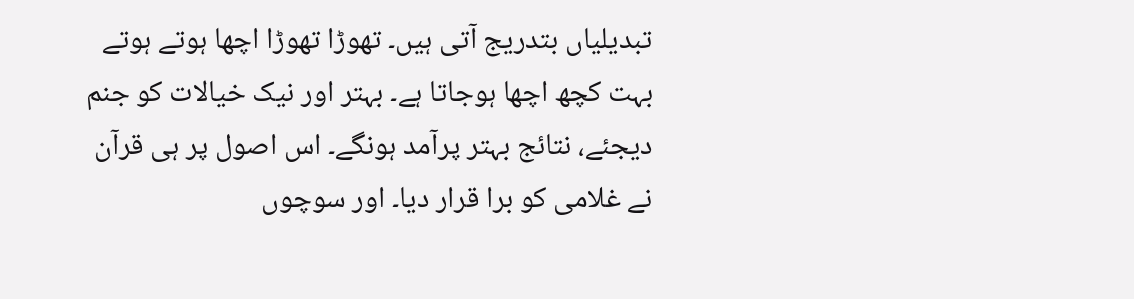تبدیلیاں بتدریج آتی ہیں۔ تھوڑا تھوڑا اچھا ہوتے ہوتے بہت کچھ اچھا ہوجاتا ہے۔ بہتر اور نیک خیالات کو جنم دیجئے، نتائج بہتر پرآمد ہونگے۔ اس اصول پر ہی قرآن نے غلامی کو برا قرار دیا۔ اور سوچوں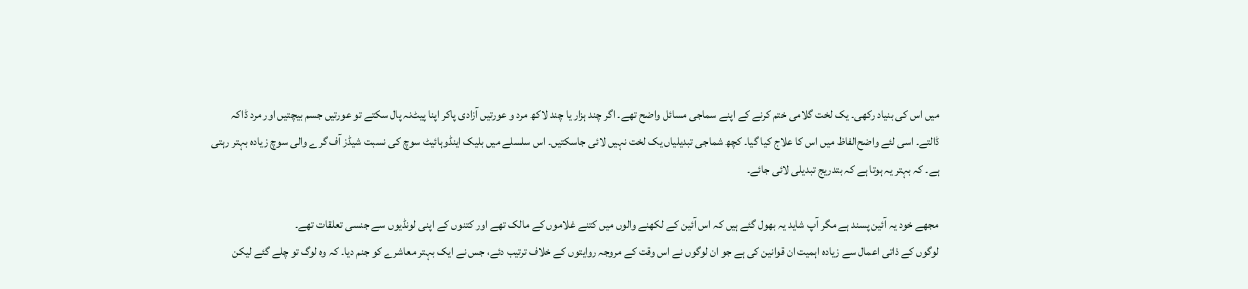میں اس کی بنیاد رکھی۔ یک لخت گلامی ختم کرنے کے اپنے سماجی مسائل واضح تھے۔ اگر چند ہزار یا چند لاکھ مرد و عورتیں آزادی پاکر اپنا پیٹ‌نہ پال سکتے تو عورتیں جسم بیچتیں اور مرد ڈاکہ ڈالتے۔ اسی لئے واضح‌الفاظ میں اس کا علاج کیا گیا۔ کچھ شماجی تبدیلیاں یک لخت نہیں لائی جاسکتیں۔ اس سلسلے میں‌ بلیک اینڈ‌وہائیٹ سوچ کی نسبت شیڈز آف گرے والی سوچ زیادہ بہتر رہتی ہے۔ کہ بہتر یہ ہوتا ہے کہ بتدریج تبدیلی لائی جائے۔

مجھے خود یہ آئین پسند ہے مگر آپ شاید یہ بھول گئے ہیں کہ اس آئین کے لکھنے والوں میں کتنے غلاموں کے مالک تھے اور کتنوں کے اپنی لونڈیوں سے جنسی تعلقات تھے۔
لوگوں کے ذاتی اعمال سے زیادہ اہمیت ان قوانین کی ہے جو ان لوگوں نے اس وقت کے مروجہ روایتوں کے خلاف ترتیب دئے، جس نے ایک بہتر معاشرے کو جنم دیا۔ کہ وہ لوگ تو چلے گئے لیکن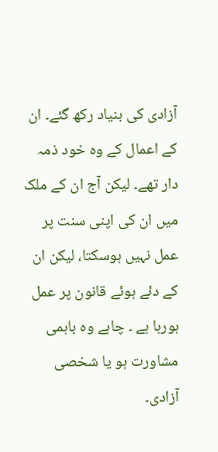آزادی کی بنیاد رکھ گئے۔ ان کے اعمال کے وہ خود ذمہ دار تھے۔ لیکن آج ان کے ملک میں ان کی اپنی سنت پر عمل نہیں ہوسکتا، لیکن ان کے دئے ہوئے قانون پر عمل ہورہا ہے ۔ چاہے وہ باہمی مشاورت ہو یا شخصی آزادی۔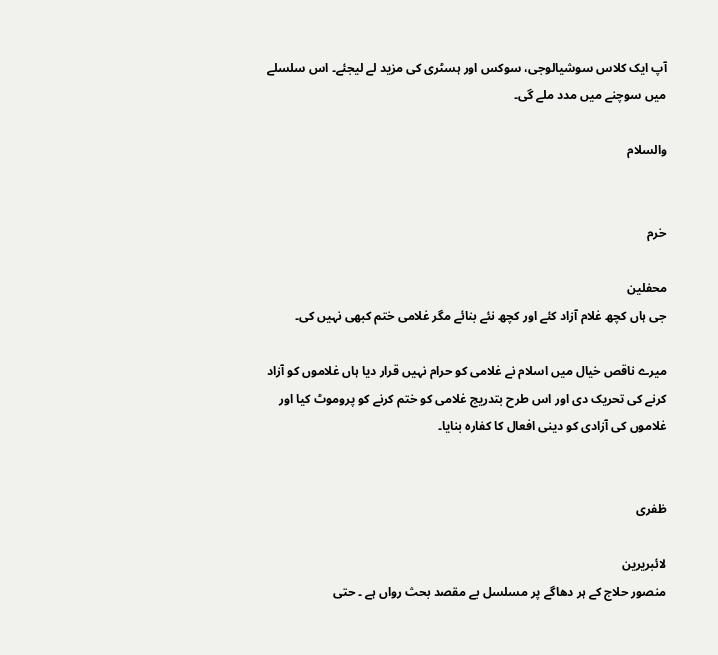آپ ایک کلاس سوشیالوجی، سوکس اور ہسٹری کی مزید لے لیجئے۔ اس سلسلے میں سوچنے میں مدد ملے گی۔

والسلام


خرم

محفلین
جی ہاں کچھ غلام آزاد کئے اور کچھ نئے بنائے مگر غلامی ختم کبھی نہیں کی۔

میرے ناقص خیال میں اسلام نے غلامی کو حرام نہیں قرار دیا ہاں غلاموں کو آزاد کرنے کی تحریک دی اور اس طرح بتدریج غلامی کو ختم کرنے کو پروموٹ کیا اور غلاموں کی آزادی کو دینی افعال کا کفارہ بنایا۔


ظفری

لائبریرین
منصور حلاج کے ہر دھاگے پر مسلسل بے مقصد بحث رواں ہے ۔ حتی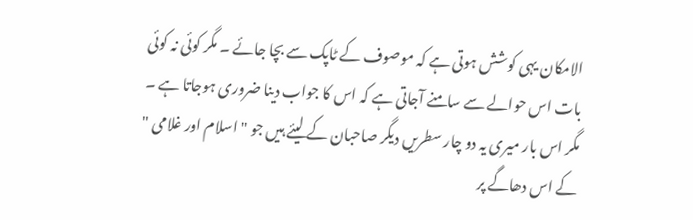الامکان یہی کوشش ہوتی ہے کہ موصوف کے ٹاپک سے بچا جائے ۔ مگر کوئی نہ کوئی بات اس حوالے سے سامنے آجاتی ہے کہ اس کا جواب دینا ضروری ہوجاتا ہے ۔ مگر اس بار میری یہ دو چار سطریں دیگر صاحبان کے لیئے ہیں جو " اسلام اور غلامی " کے اس دھاگے پر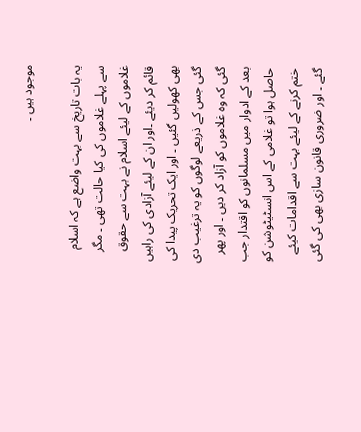موجود ہیں ۔

یہ بات تاریخ سے بہت واضع ہے کہ اسلام سے پہلے غلاموں کی کیا حالت تھی ۔ مگر غلاموں کے لیئے اسلام نے بہت سے حقوق قائم کر دیئے ۔اور ان کے لیئے آزادی کی راہیں بھی کھولیں گئیں ۔ اور ایک تحریک پیدا کی گئی جس کے ذریعے لوگوں کو یہ ترغیب دی گئی کہ وہ غلاموں کو آزاد کر دیں ۔ اور پھر بعد کے ادوار میں مسلمانوں کو اقتدار جب حاصل ہوا تو غلامی کے اس انسٹیٹوشن کو ختم کرنے کے لیئے بہت سے اقدامات کیئے گئے ۔ اور ضروری قانون سازی بھی کی گئی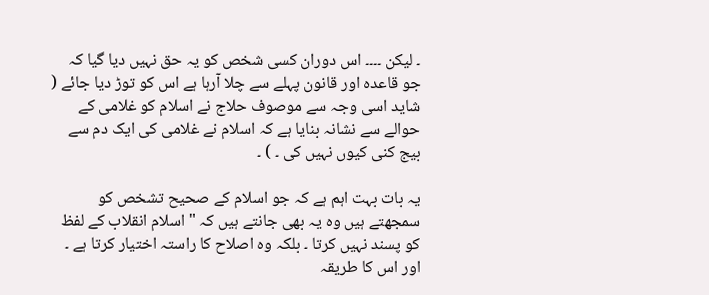۔ لیکن ۔۔۔۔ اس دوران کسی شخص کو یہ حق نہیں دیا گیا کہ جو قاعدہ اور قانون پہلے سے چلا آرہا ہے اس کو توڑ دیا جائے ( شاید اسی وجہ سے موصوف حلاج نے اسلام کو غلامی کے حوالے سے نشانہ بنایا ہے کہ اسلام نے غلامی کی ایک دم سے بیج کنی کیوں نہیں کی ۔ ) ۔

یہ بات بہت اہم ہے کہ جو اسلام کے صحیح تشخص کو سمجھتے ہیں وہ یہ بھی جانتے ہیں کہ " اسلام انقلاب کے لفظ کو پسند نہیں کرتا ۔ بلکہ وہ اصلاح کا راستہ اختیار کرتا ہے ۔ اور اس کا طریقہ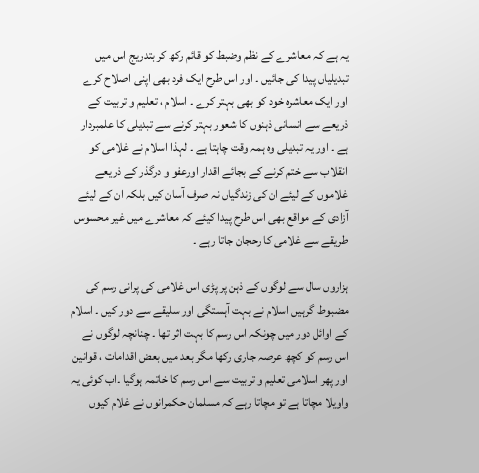یہ ہے کہ معاشرے کے نظم وضبط کو قائم رکھ کر بتدریج اس میں تبدیلیاں پیدا کی جائیں ۔ اور اس طرح ایک فرد بھی اپنی اصلاح کرے اور ایک معاشرہ خود کو بھی بہتر کرے ۔ اسلام ، تعلیم و تربیت کے ذریعے سے انسانی ذہنوں کا شعور بہتر کرنے سے تبدیلی کا علمبردار ہے ۔ اور یہ تبدیلی وہ ہمہ وقت چاہتا ہے ۔ لہذا اسلام نے غلامی کو انقلاب سے ختم کرنے کے بجائے اقدار اورعفو و درگذر کے ذریعے غلاموں کے لیئے ان کی زندگیاں نہ صرف آسان کیں بلکہ ان کے لیئے آزادی کے مواقع بھی اس طرح پیدا کیئے کہ معاشرے میں غیر محسوس طریقے سے غلامی کا رحجان جاتا رہے ۔

ہزاروں سال سے لوگوں کے ذہن پر پڑی اس غلامی کی پرانی رسم کی مضبوط گرہیں اسلام نے بہت آہستگی اور سلیقے سے دور کیں ۔ اسلام کے اوائل دور میں چونکہ اس رسم کا بہت اثر تھا ۔ چنانچہ لوگوں نے اس رسم کو کچھ عرصہ جاری رکھا مگر بعد میں بعض اقدامات ، قوانین اور پھر اسلامی تعلیم و تربیت سے اس رسم کا خاتمہ ہوگیا ۔اب کوئی یہ واویلا مچاتا ہے تو مچاتا رہے کہ مسلمان حکمرانوں نے غلام کیوں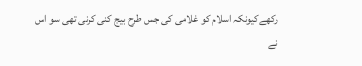رکھےکیونکہ اسلام کو غلامی کی جس طرح بیج کنی کرنی تھی سو اس نے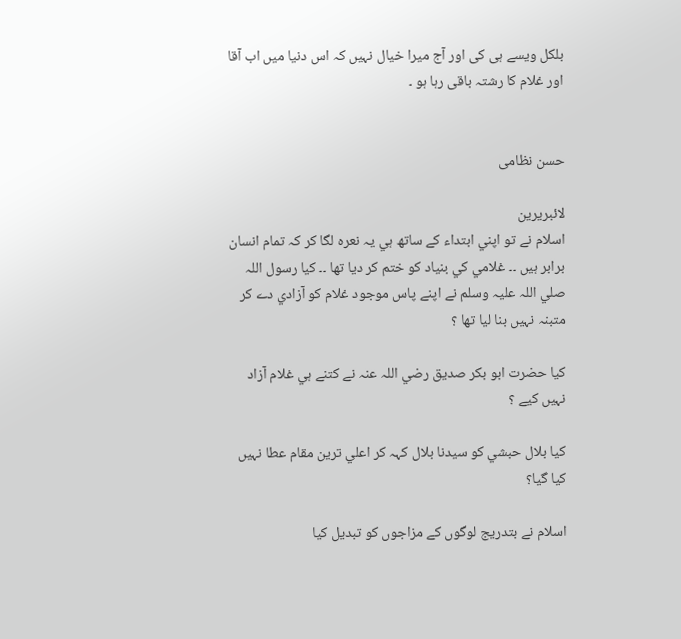بلکل ویسے ہی کی اور آج میرا خیال نہیں کہ اس دنیا میں اب آقا اور غلام کا رشتہ باقی رہا ہو ۔


حسن نظامی

لائبریرین
اسلام نے تو اپني ابتداء کے ساتھ ہي يہ نعرہ لگا کر کہ تمام انسان برابر ہيں ۔۔ غلامي کي بنياد کو ختم کر ديا تھا ۔۔ کيا رسول اللہ صلي اللہ عليہ وسلم نے اپنے پاس موجود غلام کو آزادي دے کر متبنہ نہيں بنا ليا تھا ؟

کيا حضرت ابو بکر صديق رضي اللہ عنہ نے کتنے ہي غلام آزاد نہيں کيے ؟

کيا بلال حبشي کو سيدنا بلال کہہ کر اعلي ترين مقام عطا نہيں کيا گيا؟

اسلام نے بتدريج لوگوں کے مزاجوں کو تبديل کيا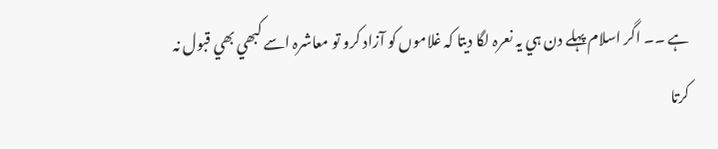ہے ۔۔ اگر اسلام پہلے دن ہي يہ نعرہ لگا ديتا کہ غلاموں کو آزاد کرو تو معاشرہ اسے کبھي بھي قبول نہ کرتا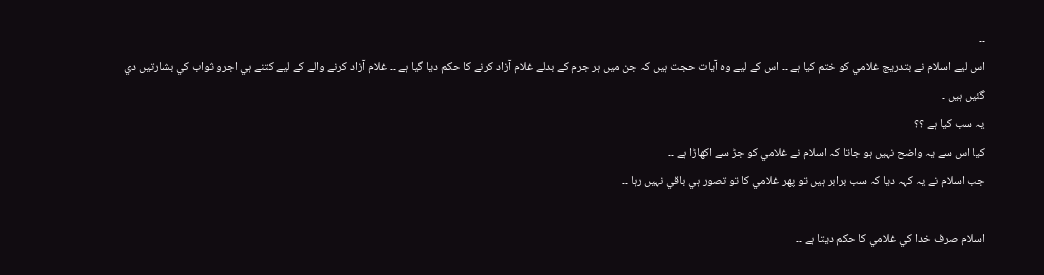۔۔
اس ليے اسلام نے بتدريج غلامي کو ختم کيا ہے ۔۔ اس کے ليے وہ آيات حجت ہيں کہ جن ميں ہر جرم کے بدلے غلام آزاد کرنے کا حکم ديا گيا ہے ۔۔ غلام آزاد کرنے والے کے ليے کتنے ہي اجرو ثواب کي بشارتيں دي گئيں ہيں ۔
يہ سب کيا ہے ؟؟
کيا اس سے يہ واضح نہيں ہو جاتا کہ اسلام نے غلامي کو جڑ سے اکھاڑا ہے ۔۔
جب اسلام نے يہ کہہ ديا کہ سب برابر ہيں تو پھر غلامي کا تو تصور ہي باقي نہيں رہا ۔۔

اسلام صرف خدا کي غلامي کا حکم ديتا ہے ۔۔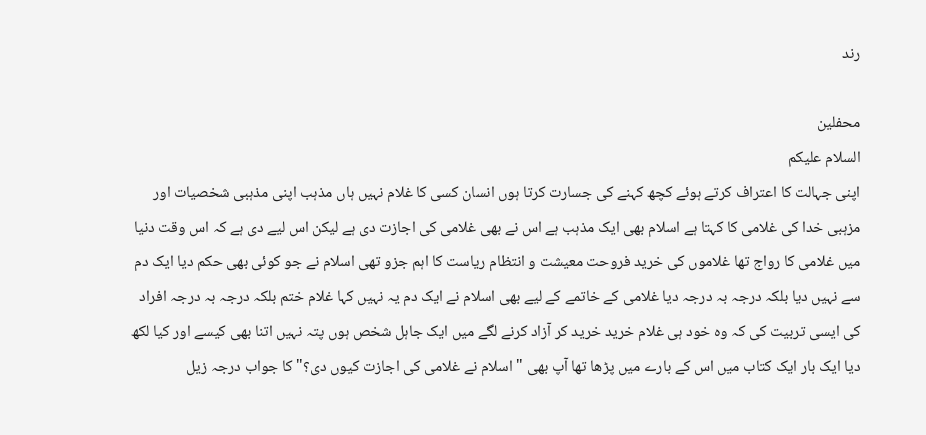رند

محفلین
السلام علیکم
اپنی جہالت کا اعتراف کرتے ہوئے کچھ کہنے کی جسارت کرتا ہوں انسان کسی کا غلام نہیں ہاں مذہب اپنی مذہبی شخصیات اور مزہبی خدا کی غلامی کا کہتا ہے اسلام بھی ایک مذہب ہے اس نے بھی غلامی کی اجازت دی ہے لیکن اس لیے دی ہے کہ اس وقت دنیا میں غلامی کا رواج تھا غلاموں کی خرید فروحت معیشت و انتظام ریاست کا اہم جزو تھی اسلام نے جو کوئی بھی حکم دیا ایک دم سے نہیں دیا بلکہ درجہ بہ درجہ دیا غلامی کے خاتمے کے لیے بھی اسلام نے ایک دم یہ نہیں کہا غلام ختم بلکہ درجہ بہ درجہ افراد کی ایسی تربیت کی کہ وہ خود ہی غلام خرید خرید کر آزاد کرنے لگے میں ایک جاہل شخص ہوں پتہ نہیں اتنا بھی کیسے اور کیا لکھ دیا ایک بار ایک کتاب میں اس کے بارے میں پڑھا تھا آپ بھی " اسلام نے غلامی کی اجازت کیوں دی؟" کا جواب درجہ زیل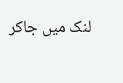لنک میں جاکر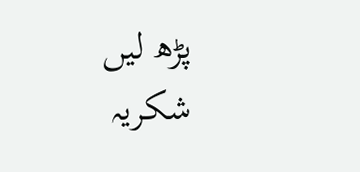پڑھ لیں شکریہ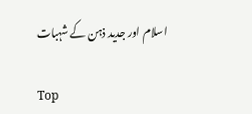اسلام اور جدید ذہن کے شہبات

Top